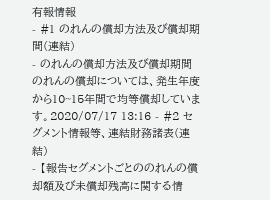有報情報
- #1 のれんの償却方法及び償却期間(連結)
- のれんの償却方法及び償却期間
のれんの償却については、発生年度から10~15年間で均等償却しています。2020/07/17 13:16 - #2 セグメント情報等、連結財務諸表(連結)
- 【報告セグメントごとののれんの償却額及び未償却残高に関する情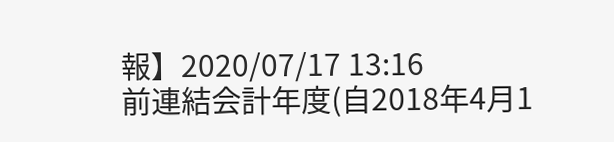報】2020/07/17 13:16
前連結会計年度(自2018年4月1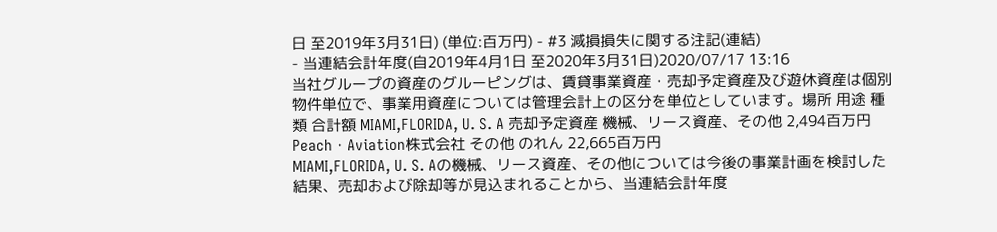日 至2019年3月31日) (単位:百万円) - #3 減損損失に関する注記(連結)
- 当連結会計年度(自2019年4月1日 至2020年3月31日)2020/07/17 13:16
当社グループの資産のグルーピングは、賃貸事業資産・売却予定資産及び遊休資産は個別物件単位で、事業用資産については管理会計上の区分を単位としています。場所 用途 種類 合計額 MIAMI,FLORIDA, U. S. A 売却予定資産 機械、リース資産、その他 2,494百万円 Peach・Aviation株式会社 その他 のれん 22,665百万円
MIAMI,FLORIDA, U. S. Aの機械、リース資産、その他については今後の事業計画を検討した結果、売却および除却等が見込まれることから、当連結会計年度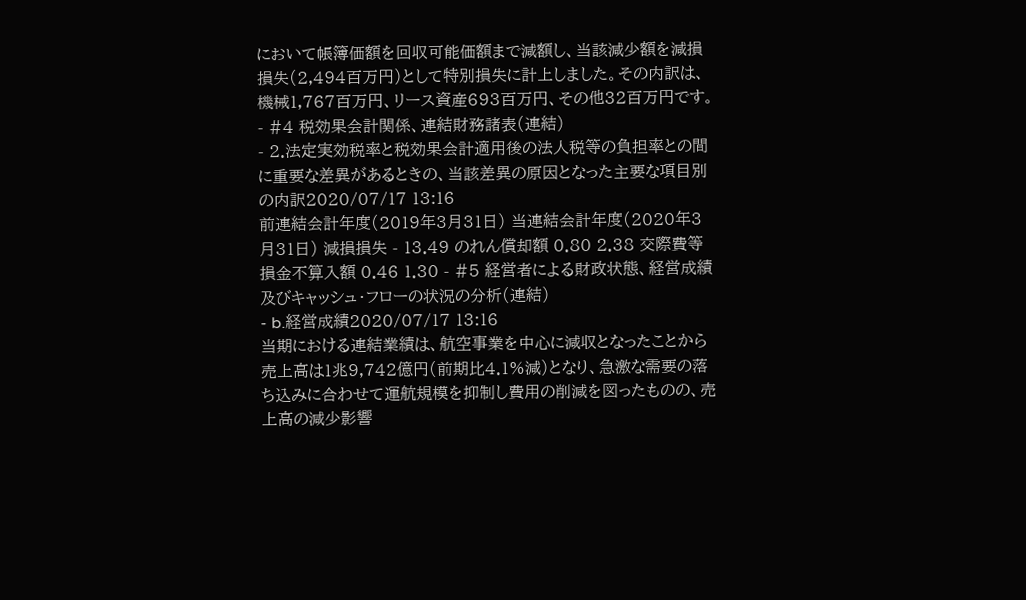において帳簿価額を回収可能価額まで減額し、当該減少額を減損損失(2,494百万円)として特別損失に計上しました。その内訳は、機械1,767百万円、リース資産693百万円、その他32百万円です。 - #4 税効果会計関係、連結財務諸表(連結)
- 2.法定実効税率と税効果会計適用後の法人税等の負担率との間に重要な差異があるときの、当該差異の原因となった主要な項目別の内訳2020/07/17 13:16
前連結会計年度(2019年3月31日) 当連結会計年度(2020年3月31日) 減損損失 - 13.49 のれん償却額 0.80 2.38 交際費等損金不算入額 0.46 1.30 - #5 経営者による財政状態、経営成績及びキャッシュ・フローの状況の分析(連結)
- b.経営成績2020/07/17 13:16
当期における連結業績は、航空事業を中心に減収となったことから売上高は1兆9,742億円(前期比4.1%減)となり、急激な需要の落ち込みに合わせて運航規模を抑制し費用の削減を図ったものの、売上高の減少影響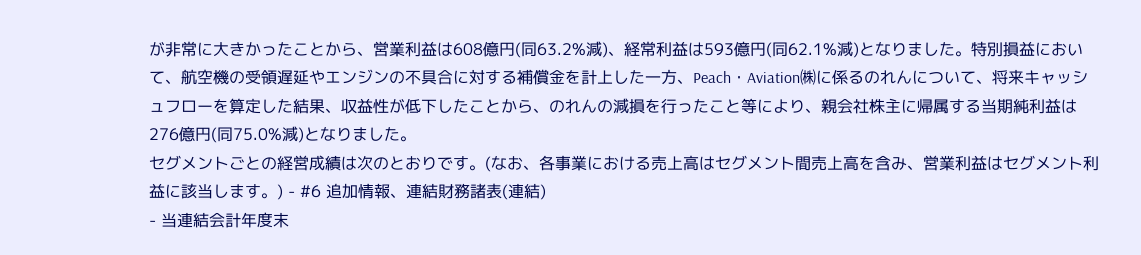が非常に大きかったことから、営業利益は608億円(同63.2%減)、経常利益は593億円(同62.1%減)となりました。特別損益において、航空機の受領遅延やエンジンの不具合に対する補償金を計上した一方、Peach・Aviation㈱に係るのれんについて、将来キャッシュフローを算定した結果、収益性が低下したことから、のれんの減損を行ったこと等により、親会社株主に帰属する当期純利益は276億円(同75.0%減)となりました。
セグメントごとの経営成績は次のとおりです。(なお、各事業における売上高はセグメント間売上高を含み、営業利益はセグメント利益に該当します。) - #6 追加情報、連結財務諸表(連結)
- 当連結会計年度末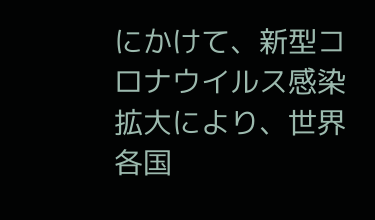にかけて、新型コロナウイルス感染拡大により、世界各国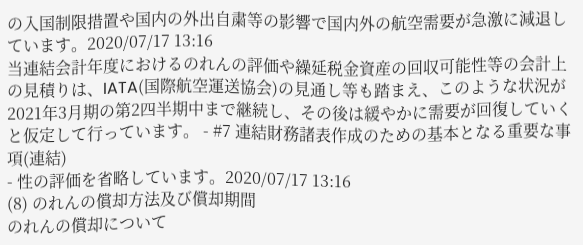の入国制限措置や国内の外出自粛等の影響で国内外の航空需要が急激に減退しています。2020/07/17 13:16
当連結会計年度におけるのれんの評価や繰延税金資産の回収可能性等の会計上の見積りは、IATA(国際航空運送協会)の見通し等も踏まえ、このような状況が2021年3月期の第2四半期中まで継続し、その後は緩やかに需要が回復していくと仮定して行っています。 - #7 連結財務諸表作成のための基本となる重要な事項(連結)
- 性の評価を省略しています。2020/07/17 13:16
(8) のれんの償却方法及び償却期間
のれんの償却について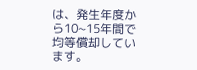は、発生年度から10~15年間で均等償却しています。